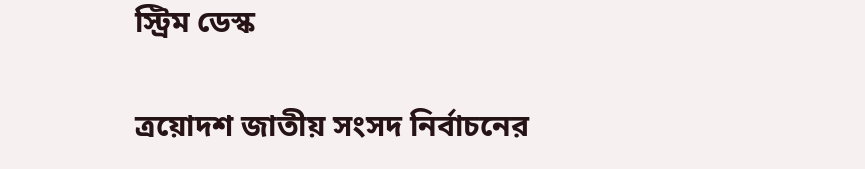স্ট্রিম ডেস্ক

ত্রয়োদশ জাতীয় সংসদ নির্বাচনের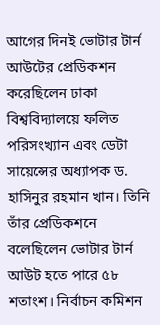আগের দিনই ভোটার টার্ন আউটের প্রেডিকশন করেছিলেন ঢাকা বিশ্ববিদ্যালয়ে ফলিত পরিসংখ্যান এবং ডেটা সায়েন্সের অধ্যাপক ড. হাসিনুর রহমান খান। তিনি তাঁর প্রেডিকশনে বলেছিলেন ভোটার টার্ন আউট হতে পারে ৫৮ শতাংশ। নির্বাচন কমিশন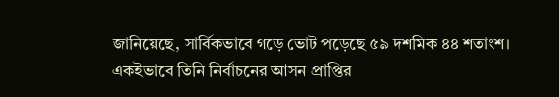জানিয়েছে, সার্বিকভাবে গড়ে ভোট পড়েছে ৫৯ দশমিক ৪৪ শতাংশ।
একইভাবে তিনি নির্বাচনের আসন প্রাপ্তির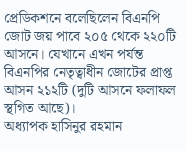প্রেডিকশনে বলেছিলেন বিএনপি জোট জয় পাবে ২০৫ থেকে ২২০টি আসনে। যেখানে এখন পর্যন্ত বিএনপির নেতৃত্বাধীন জোটের প্রাপ্ত আসন ২১২টি (দুটি আসনে ফলাফল স্থগিত আছে)।
অধ্যাপক হাসিনুর রহমান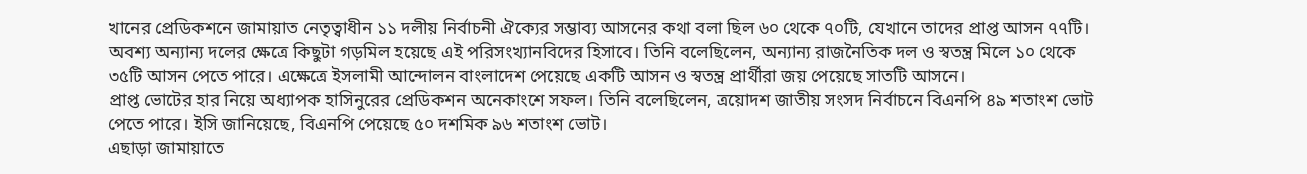খানের প্রেডিকশনে জামায়াত নেতৃত্বাধীন ১১ দলীয় নির্বাচনী ঐক্যের সম্ভাব্য আসনের কথা বলা ছিল ৬০ থেকে ৭০টি, যেখানে তাদের প্রাপ্ত আসন ৭৭টি। অবশ্য অন্যান্য দলের ক্ষেত্রে কিছুটা গড়মিল হয়েছে এই পরিসংখ্যানবিদের হিসাবে। তিনি বলেছিলেন, অন্যান্য রাজনৈতিক দল ও স্বতন্ত্র মিলে ১০ থেকে ৩৫টি আসন পেতে পারে। এক্ষেত্রে ইসলামী আন্দোলন বাংলাদেশ পেয়েছে একটি আসন ও স্বতন্ত্র প্রার্থীরা জয় পেয়েছে সাতটি আসনে।
প্রাপ্ত ভোটের হার নিয়ে অধ্যাপক হাসিনুরের প্রেডিকশন অনেকাংশে সফল। তিনি বলেছিলেন, ত্রয়োদশ জাতীয় সংসদ নির্বাচনে বিএনপি ৪৯ শতাংশ ভোট পেতে পারে। ইসি জানিয়েছে, বিএনপি পেয়েছে ৫০ দশমিক ৯৬ শতাংশ ভোট।
এছাড়া জামায়াতে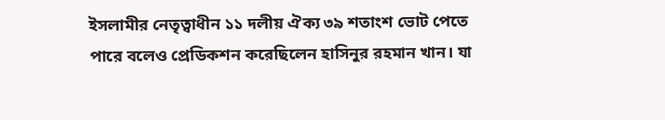ইসলামীর নেতৃত্বাধীন ১১ দলীয় ঐক্য ৩৯ শতাংশ ভোট পেতে পারে বলেও প্রেডিকশন করেছিলেন হাসিনুর রহমান খান। যা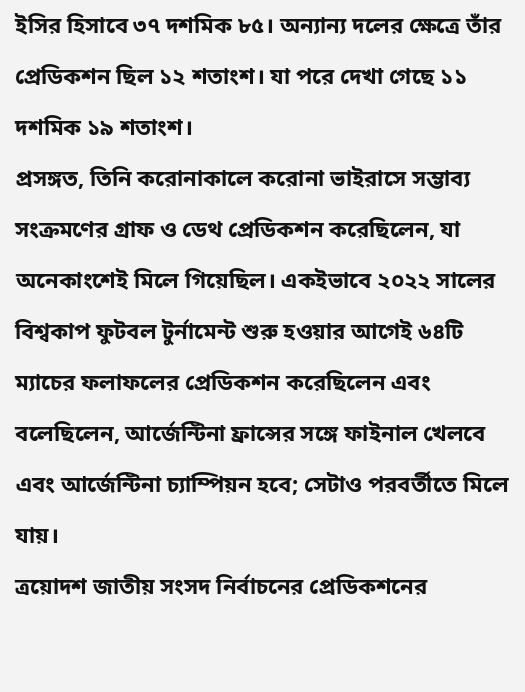ইসির হিসাবে ৩৭ দশমিক ৮৫। অন্যান্য দলের ক্ষেত্রে তাঁর প্রেডিকশন ছিল ১২ শতাংশ। যা পরে দেখা গেছে ১১ দশমিক ১৯ শতাংশ।
প্রসঙ্গত, তিনি করোনাকালে করোনা ভাইরাসে সম্ভাব্য সংক্রমণের গ্রাফ ও ডেথ প্রেডিকশন করেছিলেন, যা অনেকাংশেই মিলে গিয়েছিল। একইভাবে ২০২২ সালের বিশ্বকাপ ফুটবল টুর্নামেন্ট শুরু হওয়ার আগেই ৬৪টি ম্যাচের ফলাফলের প্রেডিকশন করেছিলেন এবং বলেছিলেন, আর্জেন্টিনা ফ্রান্সের সঙ্গে ফাইনাল খেলবে এবং আর্জেন্টিনা চ্যাম্পিয়ন হবে; সেটাও পরবর্তীতে মিলে যায়।
ত্রয়োদশ জাতীয় সংসদ নির্বাচনের প্রেডিকশনের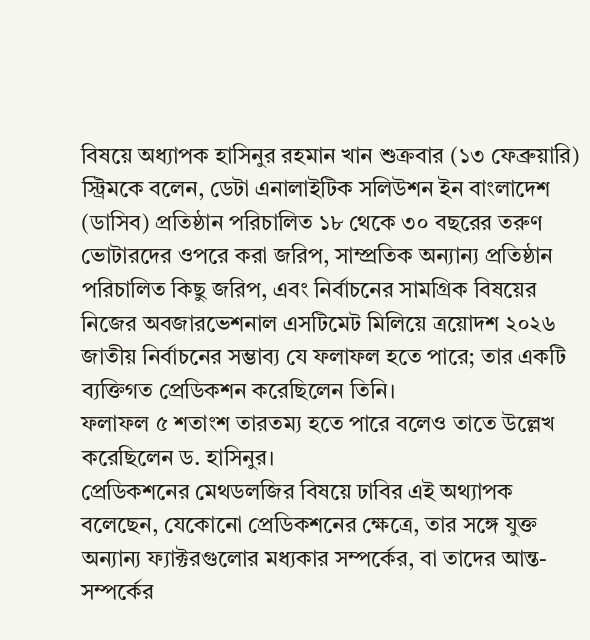বিষয়ে অধ্যাপক হাসিনুর রহমান খান শুক্রবার (১৩ ফেব্রুয়ারি) স্ট্রিমকে বলেন, ডেটা এনালাইটিক সলিউশন ইন বাংলাদেশ (ডাসিব) প্রতিষ্ঠান পরিচালিত ১৮ থেকে ৩০ বছরের তরুণ ভোটারদের ওপরে করা জরিপ, সাম্প্রতিক অন্যান্য প্রতিষ্ঠান পরিচালিত কিছু জরিপ, এবং নির্বাচনের সামগ্রিক বিষয়ের নিজের অবজারভেশনাল এসটিমেট মিলিয়ে ত্রয়োদশ ২০২৬ জাতীয় নির্বাচনের সম্ভাব্য যে ফলাফল হতে পারে; তার একটি ব্যক্তিগত প্রেডিকশন করেছিলেন তিনি।
ফলাফল ৫ শতাংশ তারতম্য হতে পারে বলেও তাতে উল্লেখ করেছিলেন ড. হাসিনুর।
প্রেডিকশনের মেথডলজির বিষয়ে ঢাবির এই অথ্যাপক বলেছেন, যেকোনো প্রেডিকশনের ক্ষেত্রে, তার সঙ্গে যুক্ত অন্যান্য ফ্যাক্টরগুলোর মধ্যকার সম্পর্কের, বা তাদের আন্ত-সম্পর্কের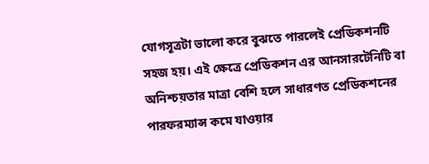যোগসূত্রটা ভালো করে বুঝতে পারলেই প্রেডিকশনটি সহজ হয়। এই ক্ষেত্রে প্রেডিকশন এর আনসারটেনিটি বা অনিশ্চয়তার মাত্রা বেশি হলে সাধারণত প্রেডিকশনের পারফরম্যান্স কমে যাওয়ার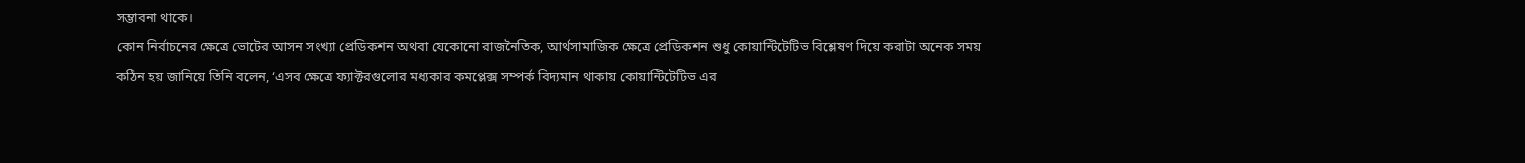সম্ভাবনা থাকে।
কোন নির্বাচনের ক্ষেত্রে ভোটের আসন সংখ্যা প্রেডিকশন অথবা যেকোনো রাজনৈতিক, আর্থসামাজিক ক্ষেত্রে প্রেডিকশন শুধু কোয়ান্টিটেটিভ বিশ্লেষণ দিয়ে করাটা অনেক সময় কঠিন হয় জানিয়ে তিনি বলেন, ‘এসব ক্ষেত্রে ফ্যাক্টরগুলোর মধ্যকার কমপ্লেক্স সম্পর্ক বিদ্যমান থাকায় কোয়ান্টিটেটিভ এর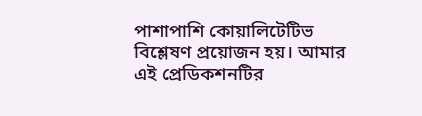পাশাপাশি কোয়ালিটেটিভ বিশ্লেষণ প্রয়োজন হয়। আমার এই প্রেডিকশনটির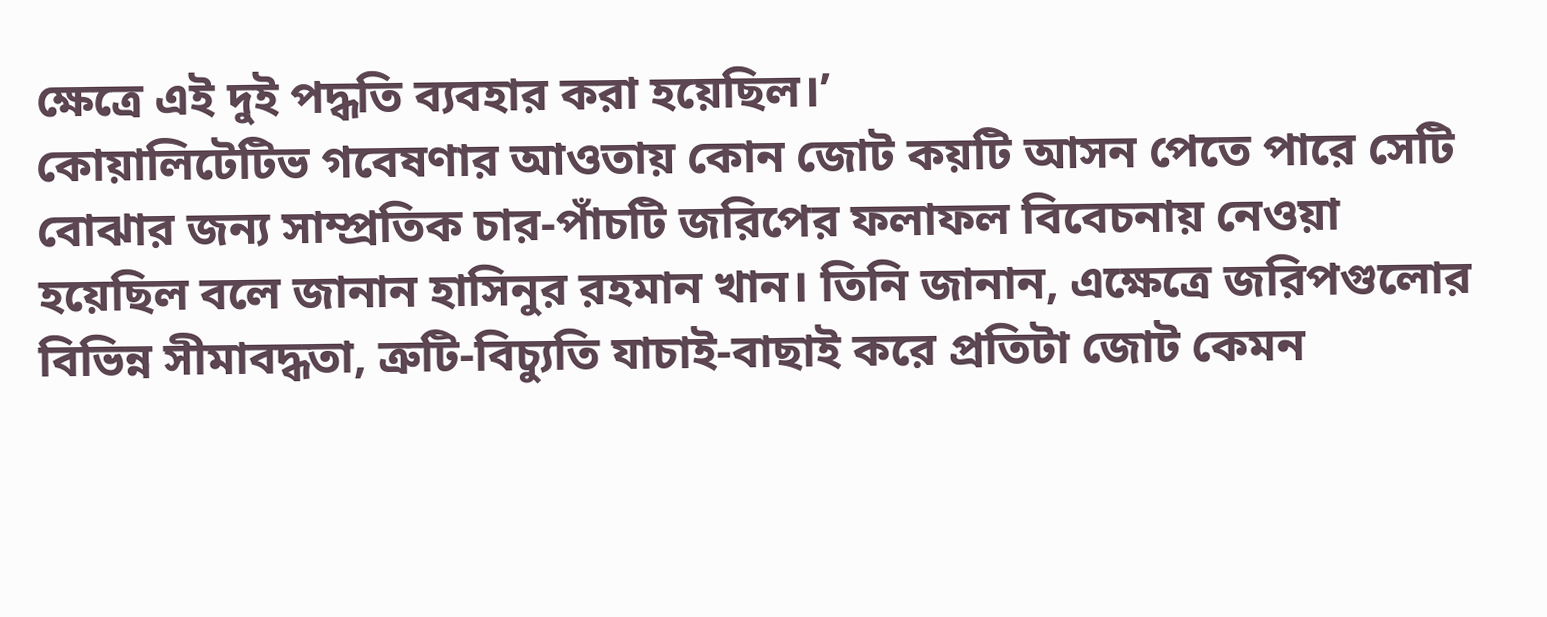ক্ষেত্রে এই দুই পদ্ধতি ব্যবহার করা হয়েছিল।’
কোয়ালিটেটিভ গবেষণার আওতায় কোন জোট কয়টি আসন পেতে পারে সেটি বোঝার জন্য সাম্প্রতিক চার-পাঁচটি জরিপের ফলাফল বিবেচনায় নেওয়া হয়েছিল বলে জানান হাসিনুর রহমান খান। তিনি জানান, এক্ষেত্রে জরিপগুলোর বিভিন্ন সীমাবদ্ধতা, ত্রুটি-বিচ্যুতি যাচাই-বাছাই করে প্রতিটা জোট কেমন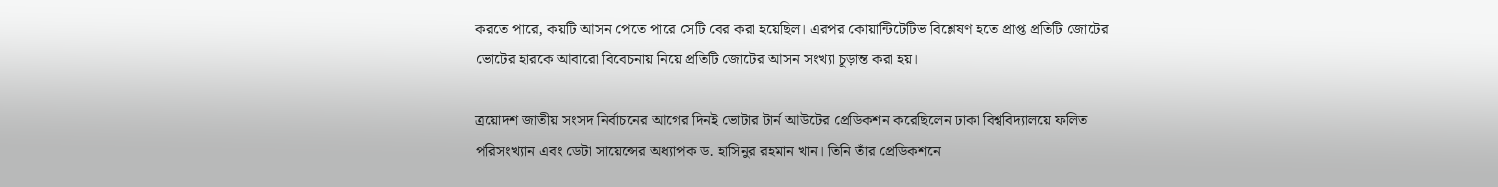করতে পারে, কয়টি আসন পেতে পারে সেটি বের করা হয়েছিল। এরপর কোয়ান্টিটেটিভ বিশ্লেষণ হতে প্রাপ্ত প্রতিটি জোটের ভোটের হারকে আবারো বিবেচনায় নিয়ে প্রতিটি জোটের আসন সংখ্যা চূড়ান্ত করা হয়।

ত্রয়োদশ জাতীয় সংসদ নির্বাচনের আগের দিনই ভোটার টার্ন আউটের প্রেডিকশন করেছিলেন ঢাকা বিশ্ববিদ্যালয়ে ফলিত পরিসংখ্যান এবং ডেটা সায়েন্সের অধ্যাপক ড. হাসিনুর রহমান খান। তিনি তাঁর প্রেডিকশনে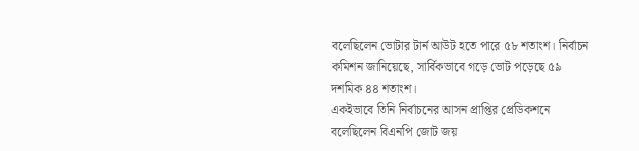বলেছিলেন ভোটার টার্ন আউট হতে পারে ৫৮ শতাংশ। নির্বাচন কমিশন জানিয়েছে, সার্বিকভাবে গড়ে ভোট পড়েছে ৫৯ দশমিক ৪৪ শতাংশ।
একইভাবে তিনি নির্বাচনের আসন প্রাপ্তির প্রেডিকশনে বলেছিলেন বিএনপি জোট জয়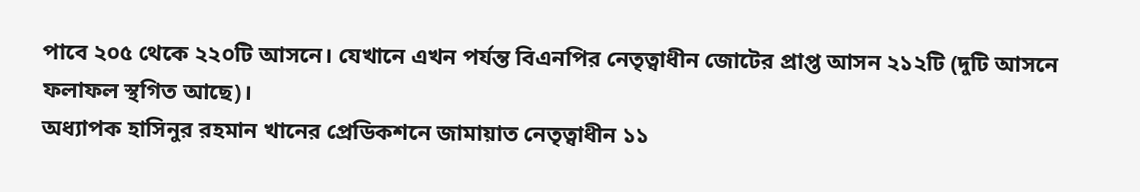পাবে ২০৫ থেকে ২২০টি আসনে। যেখানে এখন পর্যন্ত বিএনপির নেতৃত্বাধীন জোটের প্রাপ্ত আসন ২১২টি (দুটি আসনে ফলাফল স্থগিত আছে)।
অধ্যাপক হাসিনুর রহমান খানের প্রেডিকশনে জামায়াত নেতৃত্বাধীন ১১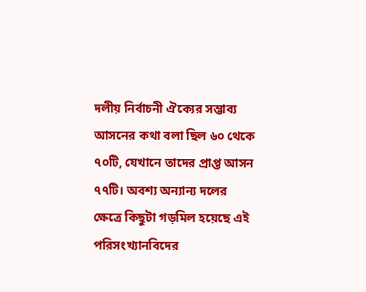দলীয় নির্বাচনী ঐক্যের সম্ভাব্য আসনের কথা বলা ছিল ৬০ থেকে ৭০টি, যেখানে তাদের প্রাপ্ত আসন ৭৭টি। অবশ্য অন্যান্য দলের ক্ষেত্রে কিছুটা গড়মিল হয়েছে এই পরিসংখ্যানবিদের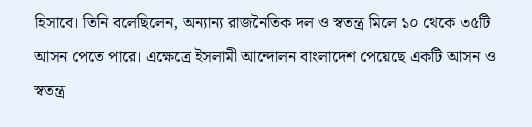হিসাবে। তিনি বলেছিলেন, অন্যান্য রাজনৈতিক দল ও স্বতন্ত্র মিলে ১০ থেকে ৩৫টি আসন পেতে পারে। এক্ষেত্রে ইসলামী আন্দোলন বাংলাদেশ পেয়েছে একটি আসন ও স্বতন্ত্র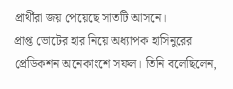প্রার্থীরা জয় পেয়েছে সাতটি আসনে।
প্রাপ্ত ভোটের হার নিয়ে অধ্যাপক হাসিনুরের প্রেডিকশন অনেকাংশে সফল। তিনি বলেছিলেন,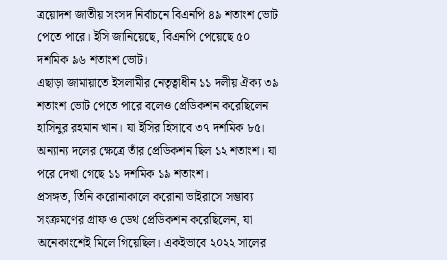ত্রয়োদশ জাতীয় সংসদ নির্বাচনে বিএনপি ৪৯ শতাংশ ভোট পেতে পারে। ইসি জানিয়েছে, বিএনপি পেয়েছে ৫০ দশমিক ৯৬ শতাংশ ভোট।
এছাড়া জামায়াতে ইসলামীর নেতৃত্বাধীন ১১ দলীয় ঐক্য ৩৯ শতাংশ ভোট পেতে পারে বলেও প্রেডিকশন করেছিলেন হাসিনুর রহমান খান। যা ইসির হিসাবে ৩৭ দশমিক ৮৫। অন্যান্য দলের ক্ষেত্রে তাঁর প্রেডিকশন ছিল ১২ শতাংশ। যা পরে দেখা গেছে ১১ দশমিক ১৯ শতাংশ।
প্রসঙ্গত, তিনি করোনাকালে করোনা ভাইরাসে সম্ভাব্য সংক্রমণের গ্রাফ ও ডেথ প্রেডিকশন করেছিলেন, যা অনেকাংশেই মিলে গিয়েছিল। একইভাবে ২০২২ সালের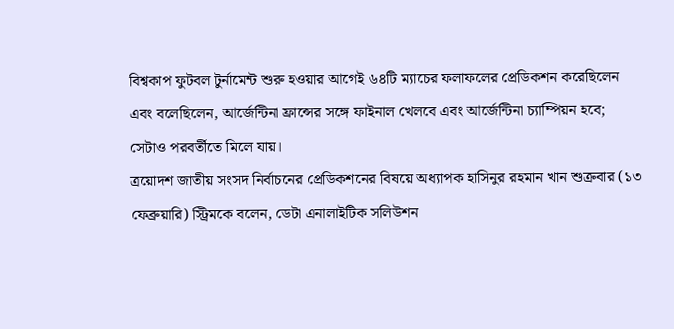বিশ্বকাপ ফুটবল টুর্নামেন্ট শুরু হওয়ার আগেই ৬৪টি ম্যাচের ফলাফলের প্রেডিকশন করেছিলেন এবং বলেছিলেন, আর্জেন্টিনা ফ্রান্সের সঙ্গে ফাইনাল খেলবে এবং আর্জেন্টিনা চ্যাম্পিয়ন হবে; সেটাও পরবর্তীতে মিলে যায়।
ত্রয়োদশ জাতীয় সংসদ নির্বাচনের প্রেডিকশনের বিষয়ে অধ্যাপক হাসিনুর রহমান খান শুক্রবার (১৩ ফেব্রুয়ারি) স্ট্রিমকে বলেন, ডেটা এনালাইটিক সলিউশন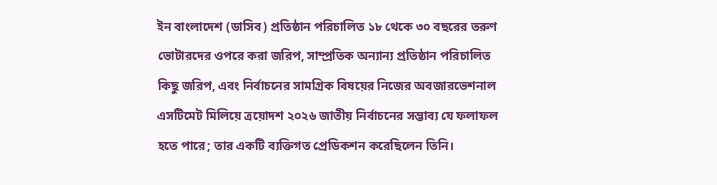ইন বাংলাদেশ (ডাসিব) প্রতিষ্ঠান পরিচালিত ১৮ থেকে ৩০ বছরের তরুণ ভোটারদের ওপরে করা জরিপ, সাম্প্রতিক অন্যান্য প্রতিষ্ঠান পরিচালিত কিছু জরিপ, এবং নির্বাচনের সামগ্রিক বিষয়ের নিজের অবজারভেশনাল এসটিমেট মিলিয়ে ত্রয়োদশ ২০২৬ জাতীয় নির্বাচনের সম্ভাব্য যে ফলাফল হতে পারে; তার একটি ব্যক্তিগত প্রেডিকশন করেছিলেন তিনি।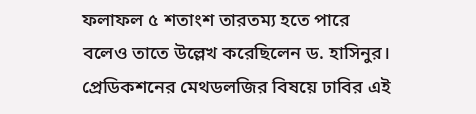ফলাফল ৫ শতাংশ তারতম্য হতে পারে বলেও তাতে উল্লেখ করেছিলেন ড. হাসিনুর।
প্রেডিকশনের মেথডলজির বিষয়ে ঢাবির এই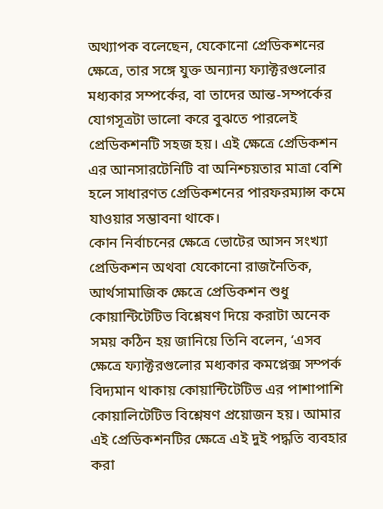অথ্যাপক বলেছেন, যেকোনো প্রেডিকশনের ক্ষেত্রে, তার সঙ্গে যুক্ত অন্যান্য ফ্যাক্টরগুলোর মধ্যকার সম্পর্কের, বা তাদের আন্ত-সম্পর্কের যোগসূত্রটা ভালো করে বুঝতে পারলেই প্রেডিকশনটি সহজ হয়। এই ক্ষেত্রে প্রেডিকশন এর আনসারটেনিটি বা অনিশ্চয়তার মাত্রা বেশি হলে সাধারণত প্রেডিকশনের পারফরম্যান্স কমে যাওয়ার সম্ভাবনা থাকে।
কোন নির্বাচনের ক্ষেত্রে ভোটের আসন সংখ্যা প্রেডিকশন অথবা যেকোনো রাজনৈতিক, আর্থসামাজিক ক্ষেত্রে প্রেডিকশন শুধু কোয়ান্টিটেটিভ বিশ্লেষণ দিয়ে করাটা অনেক সময় কঠিন হয় জানিয়ে তিনি বলেন, ‘এসব ক্ষেত্রে ফ্যাক্টরগুলোর মধ্যকার কমপ্লেক্স সম্পর্ক বিদ্যমান থাকায় কোয়ান্টিটেটিভ এর পাশাপাশি কোয়ালিটেটিভ বিশ্লেষণ প্রয়োজন হয়। আমার এই প্রেডিকশনটির ক্ষেত্রে এই দুই পদ্ধতি ব্যবহার করা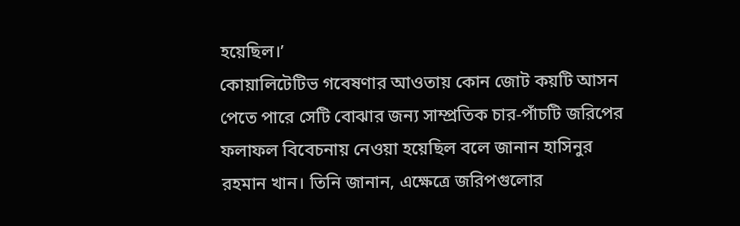হয়েছিল।’
কোয়ালিটেটিভ গবেষণার আওতায় কোন জোট কয়টি আসন পেতে পারে সেটি বোঝার জন্য সাম্প্রতিক চার-পাঁচটি জরিপের ফলাফল বিবেচনায় নেওয়া হয়েছিল বলে জানান হাসিনুর রহমান খান। তিনি জানান, এক্ষেত্রে জরিপগুলোর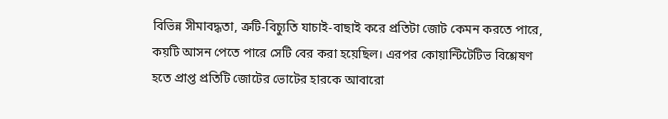বিভিন্ন সীমাবদ্ধতা, ত্রুটি-বিচ্যুতি যাচাই-বাছাই করে প্রতিটা জোট কেমন করতে পারে, কয়টি আসন পেতে পারে সেটি বের করা হয়েছিল। এরপর কোয়ান্টিটেটিভ বিশ্লেষণ হতে প্রাপ্ত প্রতিটি জোটের ভোটের হারকে আবারো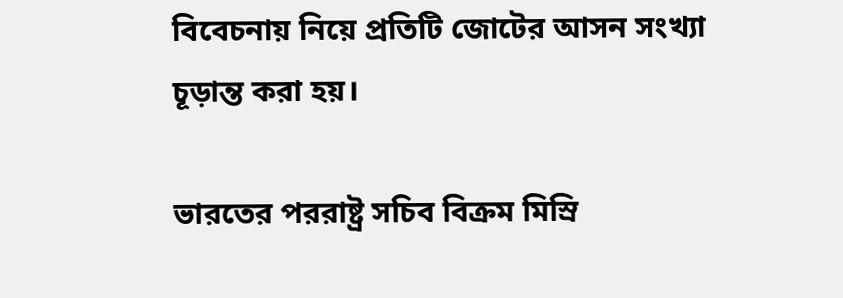বিবেচনায় নিয়ে প্রতিটি জোটের আসন সংখ্যা চূড়ান্ত করা হয়।

ভারতের পররাষ্ট্র সচিব বিক্রম মিস্রি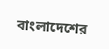বাংলাদেশের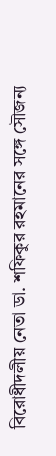বিরোধীদলীয় নেতা ডা. শফিকুর রহমানের সঙ্গে সৌজন্য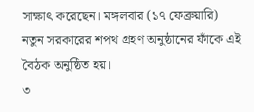সাক্ষাৎ করেছেন। মঙ্গলবার (১৭ ফেব্রুয়ারি) নতুন সরকারের শপথ গ্রহণ অনুষ্ঠানের ফাঁকে এই বৈঠক অনুষ্ঠিত হয়।
৩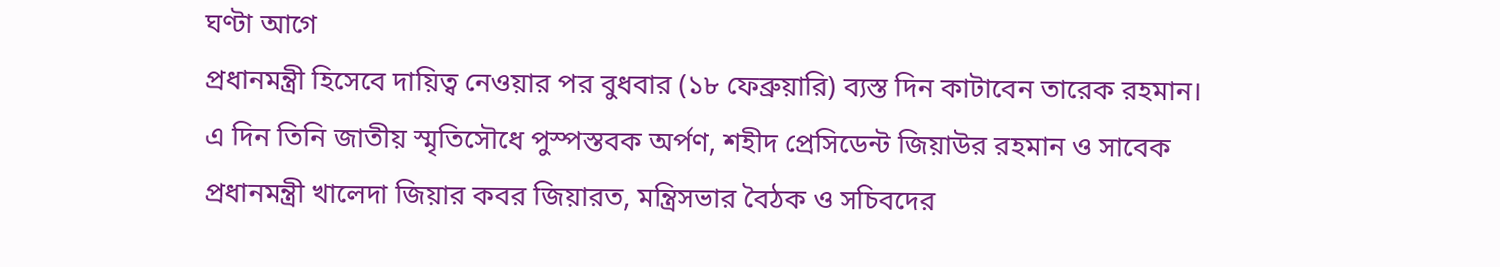ঘণ্টা আগে
প্রধানমন্ত্রী হিসেবে দায়িত্ব নেওয়ার পর বুধবার (১৮ ফেব্রুয়ারি) ব্যস্ত দিন কাটাবেন তারেক রহমান। এ দিন তিনি জাতীয় স্মৃতিসৌধে পুস্পস্তবক অর্পণ, শহীদ প্রেসিডেন্ট জিয়াউর রহমান ও সাবেক প্রধানমন্ত্রী খালেদা জিয়ার কবর জিয়ারত, মন্ত্রিসভার বৈঠক ও সচিবদের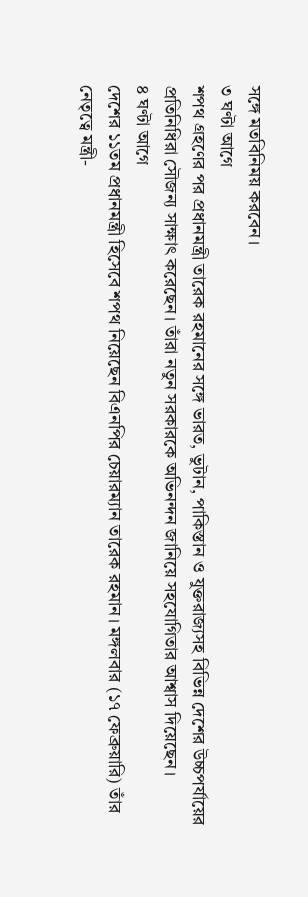সঙ্গে মতবিনিময় করবেন।
৩ ঘণ্টা আগে
শপথ গ্রহণের পর প্রধানমন্ত্রী তারেক রহমানের সঙ্গে ভারত, ভুটান, পাকিস্তান ও যুক্তরাজ্যসহ বিভিন্ন দেশের উচ্চপর্যায়ের প্রতিনিধিরা সৌজন্য সাক্ষাৎ করেছেন। তাঁরা নতুন সরকারকে অভিনন্দন জানিয়ে সহযোগিতার আশ্বাস দিয়েছেন।
৪ ঘণ্টা আগে
দেশের ১১তম প্রধানমন্ত্রী হিসেবে শপথ নিয়েছেন বিএনপির চেয়ারম্যান তারেক রহমান। মঙ্গলবার (১৭ ফেব্রুয়ারি) তাঁর নেতৃত্বে মন্ত্রী-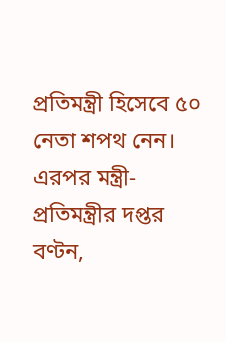প্রতিমন্ত্রী হিসেবে ৫০ নেতা শপথ নেন। এরপর মন্ত্রী-প্রতিমন্ত্রীর দপ্তর বণ্টন,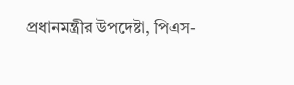প্রধানমন্ত্রীর উপদেষ্টা, পিএস-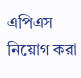এপিএস নিয়োগ করা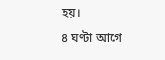হয়।
৪ ঘণ্টা আগে